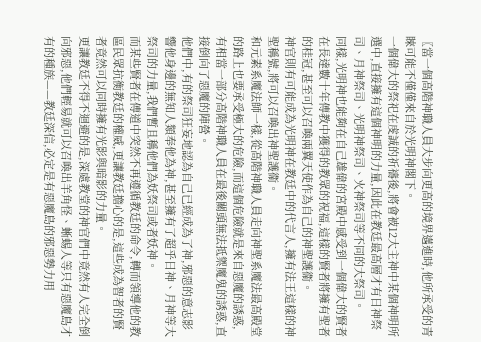〖當一個高階神職人員大步向更高的境界邁進時,他所承受的青睞可能不僅僅來自於光明神閣下。
一個偉大的祭祀在虔誠的祈禱後,將會被12大主神中某個神明所選中,直接擁有這個神明的力量,因此在教廷最高層才有日神祭司、月神祭司、光明神祭司、火神祭司等不同的大祭司。
同樣,光明神也能夠在自己雄偉的宮殿中感受到一個偉大的賢者在長達數十年傳教中獲得的教眾的祝福,這樣的賢者將擁有聖者的桂冠,甚至可以召喚兩翼天使作為自己的神聖護衞。
神官則有可能成為光明神在教廷中的代言人,擁有法王這樣的神聖稱號,將可以召喚出神聖護衞。
和元素系魔法師一樣,從高階神職人員走向神聖系魔法最高殿堂的路上也要承受極大的危險,而這個危險就是來自惡魔的誘惑,有相當一部分高階神職人員在最後關頭無法抵禦魔鬼的誘惑,直接倒向了惡魔的陣營。
他們中,有的祭司狂妄地認為自己已經成為了神,邪惡的意志影響他身邊的無知人類奉他為神,甚至擁有了超乎日神、月神等大祭司的力量,我們暫且稱他們為妖祭司或者妖神。
而某些賢者在傳道中突然不再遵循教廷的命令,轉而領導他的教區民眾抗衡教廷的權威,更讓教廷擔心的是,這些成為智者的賢者竟然可以同時擁有光影與暗影的力量。
更讓教廷不得不迴避的是,深處教堂的神官們中竟然有人完全倒向邪惡,他們輕易就可以召喚出羊角怪、蜥蜴人等只有惡魔島才有的種族——教廷深信,必定是有惡魔島的邪惡勢力用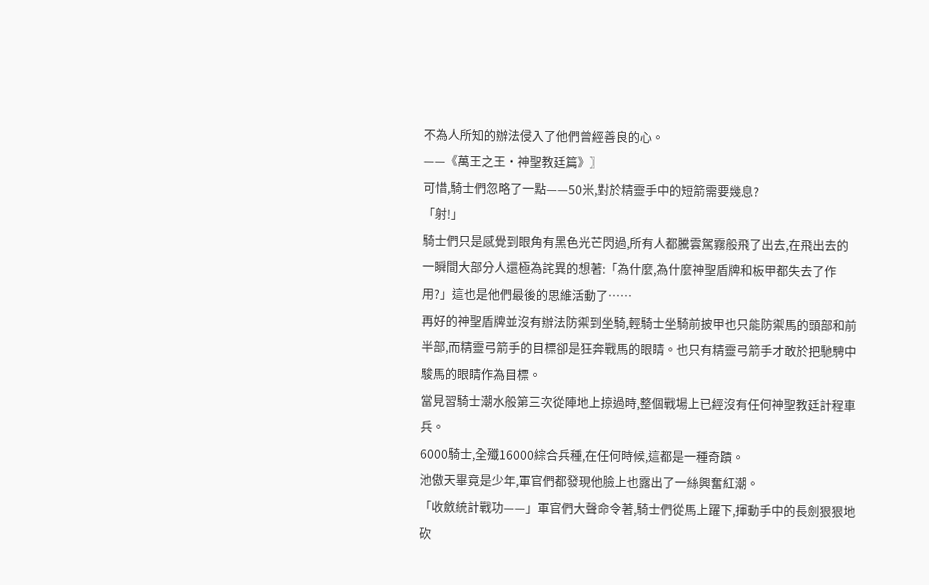不為人所知的辦法侵入了他們曾經善良的心。
——《萬王之王·神聖教廷篇》〗
可惜,騎士們忽略了一點——50米,對於精靈手中的短箭需要幾息?
「射!」
騎士們只是感覺到眼角有黑色光芒閃過,所有人都騰雲駕霧般飛了出去,在飛出去的一瞬間大部分人還極為詫異的想著:「為什麼,為什麼神聖盾牌和板甲都失去了作用?」這也是他們最後的思維活動了……
再好的神聖盾牌並沒有辦法防禦到坐騎,輕騎士坐騎前披甲也只能防禦馬的頭部和前半部,而精靈弓箭手的目標卻是狂奔戰馬的眼睛。也只有精靈弓箭手才敢於把馳騁中駿馬的眼睛作為目標。
當見習騎士潮水般第三次從陣地上掠過時,整個戰場上已經沒有任何神聖教廷計程車兵。
6000騎士,全殲16000綜合兵種,在任何時候,這都是一種奇蹟。
池傲天畢竟是少年,軍官們都發現他臉上也露出了一絲興奮紅潮。
「收斂統計戰功——」軍官們大聲命令著,騎士們從馬上躍下,揮動手中的長劍狠狠地砍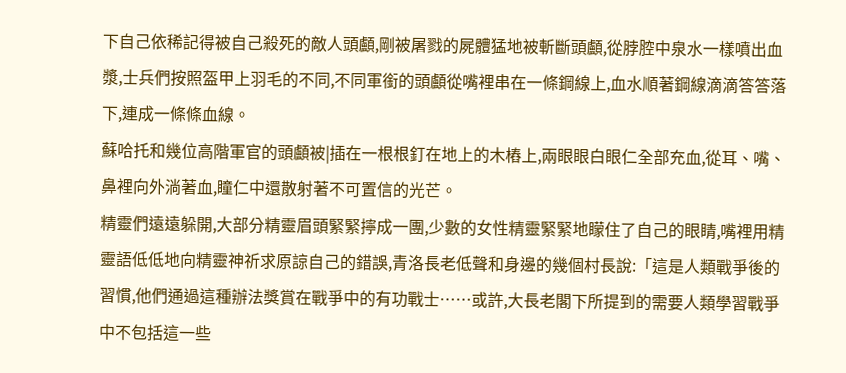下自己依稀記得被自己殺死的敵人頭顱,剛被屠戮的屍體猛地被斬斷頭顱,從脖腔中泉水一樣噴出血漿,士兵們按照盔甲上羽毛的不同,不同軍銜的頭顱從嘴裡串在一條鋼線上,血水順著鋼線滴滴答答落下,連成一條條血線。
蘇哈托和幾位高階軍官的頭顱被|插在一根根釘在地上的木樁上,兩眼眼白眼仁全部充血,從耳、嘴、鼻裡向外淌著血,瞳仁中還散射著不可置信的光芒。
精靈們遠遠躲開,大部分精靈眉頭緊緊擰成一團,少數的女性精靈緊緊地矇住了自己的眼睛,嘴裡用精靈語低低地向精靈神祈求原諒自己的錯誤,青洛長老低聲和身邊的幾個村長說:「這是人類戰爭後的習慣,他們通過這種辦法獎賞在戰爭中的有功戰士……或許,大長老閣下所提到的需要人類學習戰爭中不包括這一些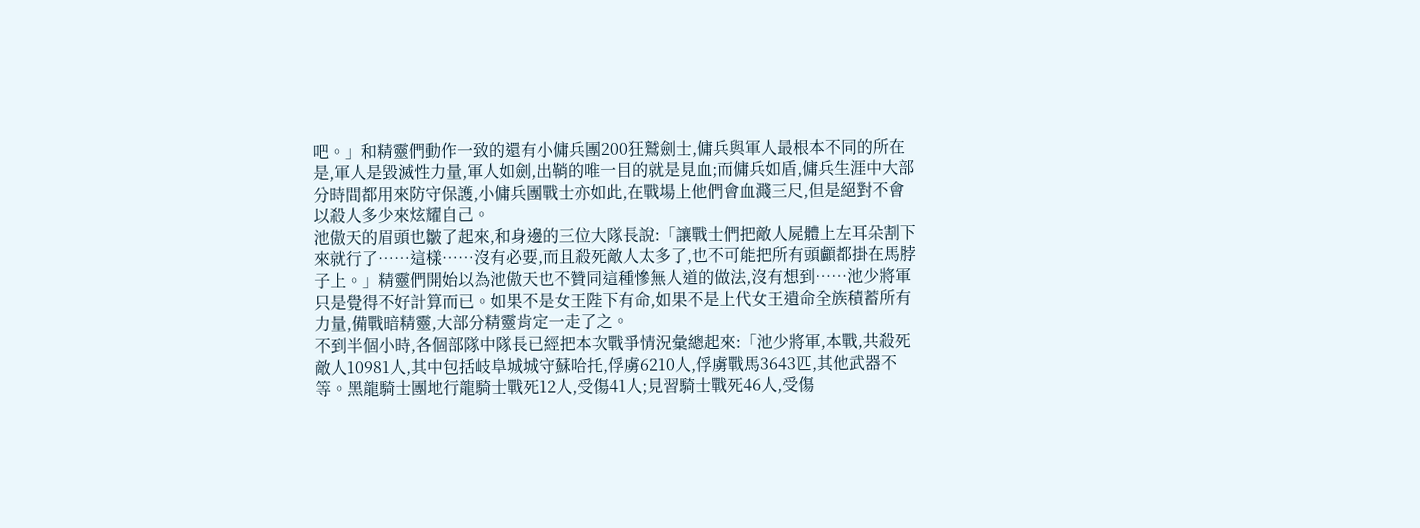吧。」和精靈們動作一致的還有小傭兵團200狂鷲劍士,傭兵與軍人最根本不同的所在是,軍人是毀滅性力量,軍人如劍,出鞘的唯一目的就是見血;而傭兵如盾,傭兵生涯中大部分時間都用來防守保護,小傭兵團戰士亦如此,在戰場上他們會血濺三尺,但是絕對不會以殺人多少來炫耀自己。
池傲天的眉頭也皺了起來,和身邊的三位大隊長說:「讓戰士們把敵人屍體上左耳朵割下來就行了……這樣……沒有必要,而且殺死敵人太多了,也不可能把所有頭顱都掛在馬脖子上。」精靈們開始以為池傲天也不贊同這種慘無人道的做法,沒有想到……池少將軍只是覺得不好計算而已。如果不是女王陛下有命,如果不是上代女王遺命全族積蓄所有力量,備戰暗精靈,大部分精靈肯定一走了之。
不到半個小時,各個部隊中隊長已經把本次戰爭情況彙總起來:「池少將軍,本戰,共殺死敵人10981人,其中包括岐阜城城守蘇哈托,俘虜6210人,俘虜戰馬3643匹,其他武器不等。黑龍騎士團地行龍騎士戰死12人,受傷41人;見習騎士戰死46人,受傷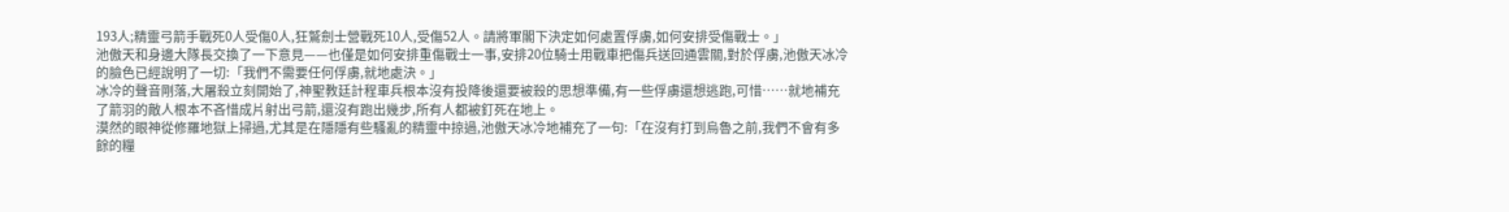193人;精靈弓箭手戰死0人受傷0人,狂鷲劍士營戰死10人,受傷52人。請將軍閣下決定如何處置俘虜,如何安排受傷戰士。」
池傲天和身邊大隊長交換了一下意見——也僅是如何安排重傷戰士一事,安排20位騎士用戰車把傷兵送回通雲關,對於俘虜,池傲天冰冷的臉色已經說明了一切:「我們不需要任何俘虜,就地處決。」
冰冷的聲音剛落,大屠殺立刻開始了,神聖教廷計程車兵根本沒有投降後還要被殺的思想準備,有一些俘虜還想逃跑,可惜……就地補充了箭羽的敵人根本不吝惜成片射出弓箭,還沒有跑出幾步,所有人都被釘死在地上。
漠然的眼神從修羅地獄上掃過,尤其是在隱隱有些騷亂的精靈中掠過,池傲天冰冷地補充了一句:「在沒有打到烏魯之前,我們不會有多餘的糧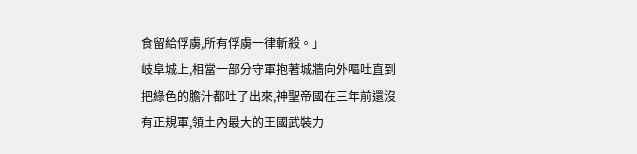食留給俘虜,所有俘虜一律斬殺。」
岐阜城上,相當一部分守軍抱著城牆向外嘔吐直到把綠色的膽汁都吐了出來,神聖帝國在三年前還沒有正規軍,領土內最大的王國武裝力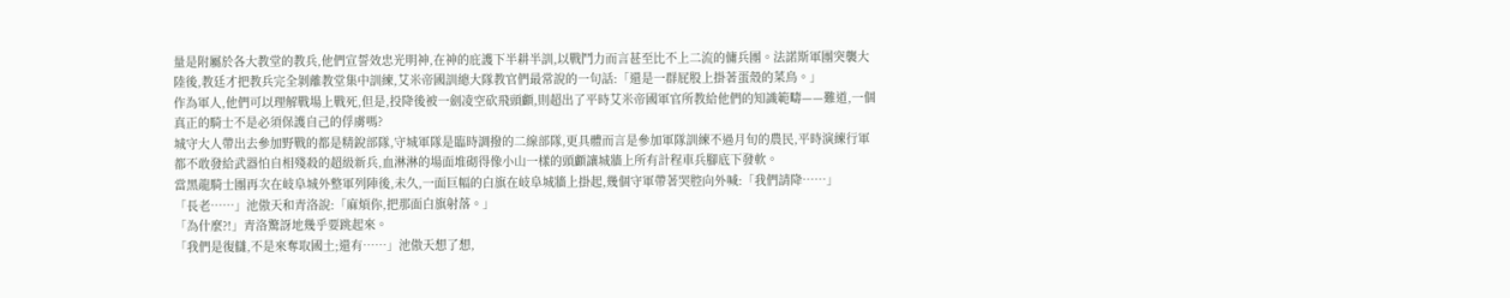量是附屬於各大教堂的教兵,他們宣誓效忠光明神,在神的庇護下半耕半訓,以戰鬥力而言甚至比不上二流的傭兵團。法諾斯軍團突襲大陸後,教廷才把教兵完全剝離教堂集中訓練,艾米帝國訓總大隊教官們最常說的一句話:「還是一群屁股上掛著蛋殼的菜鳥。」
作為軍人,他們可以理解戰場上戰死,但是,投降後被一劍凌空砍飛頭顱,則超出了平時艾米帝國軍官所教給他們的知識範疇——難道,一個真正的騎士不是必須保護自己的俘虜嗎?
城守大人帶出去參加野戰的都是精銳部隊,守城軍隊是臨時調撥的二線部隊,更具體而言是參加軍隊訓練不過月旬的農民,平時演練行軍都不敢發給武器怕自相殘殺的超級新兵,血淋淋的場面堆砌得像小山一樣的頭顱讓城牆上所有計程車兵腳底下發軟。
當黑龍騎士團再次在岐阜城外整軍列陣後,未久,一面巨幅的白旗在岐阜城牆上掛起,幾個守軍帶著哭腔向外喊:「我們請降……」
「長老……」池傲天和青洛說:「麻煩你,把那面白旗射落。」
「為什麼?!」青洛驚訝地幾乎要跳起來。
「我們是復讎,不是來奪取國土;還有……」池傲天想了想,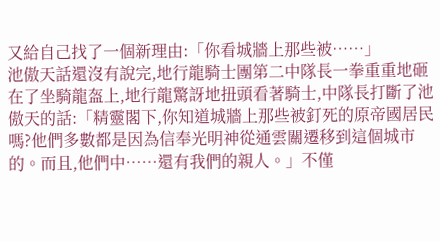又給自己找了一個新理由:「你看城牆上那些被……」
池傲天話還沒有說完,地行龍騎士團第二中隊長一拳重重地砸在了坐騎龍盔上,地行龍驚訝地扭頭看著騎士,中隊長打斷了池傲天的話:「精靈閣下,你知道城牆上那些被釘死的原帝國居民嗎?他們多數都是因為信奉光明神從通雲關遷移到這個城市的。而且,他們中……還有我們的親人。」不僅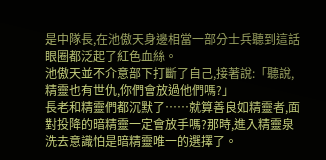是中隊長,在池傲天身邊相當一部分士兵聽到這話眼圈都泛起了紅色血絲。
池傲天並不介意部下打斷了自己,接著說:「聽說,精靈也有世仇,你們會放過他們嗎?」
長老和精靈們都沉默了……就算善良如精靈者,面對投降的暗精靈一定會放手嗎?那時,進入精靈泉洗去意識怕是暗精靈唯一的選擇了。